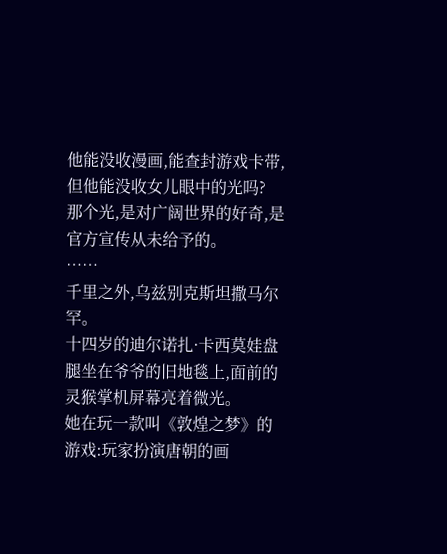他能没收漫画,能查封游戏卡带,但他能没收女儿眼中的光吗?
那个光,是对广阔世界的好奇,是官方宣传从未给予的。
……
千里之外,乌兹别克斯坦撒马尔罕。
十四岁的迪尔诺扎·卡西莫娃盘腿坐在爷爷的旧地毯上,面前的灵猴掌机屏幕亮着微光。
她在玩一款叫《敦煌之梦》的游戏:玩家扮演唐朝的画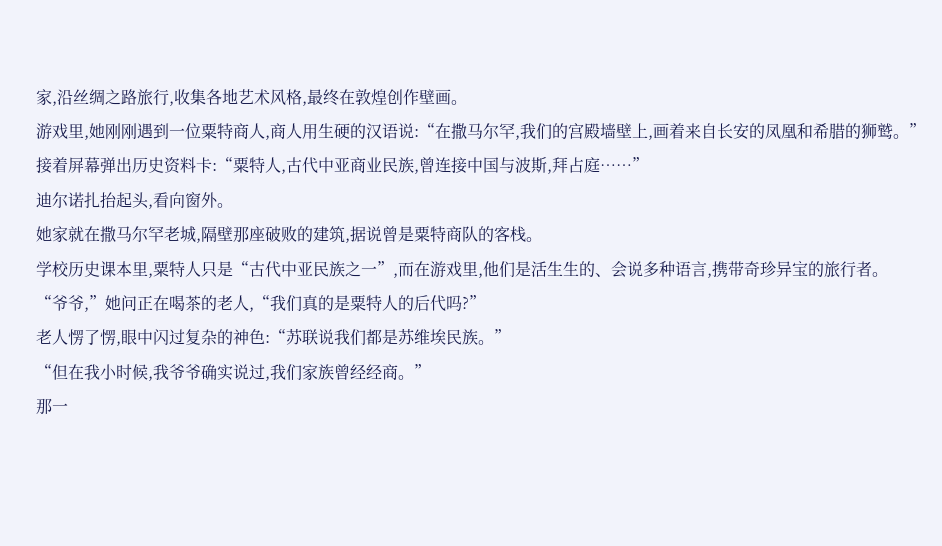家,沿丝绸之路旅行,收集各地艺术风格,最终在敦煌创作壁画。
游戏里,她刚刚遇到一位粟特商人,商人用生硬的汉语说:“在撒马尔罕,我们的宫殿墙壁上,画着来自长安的凤凰和希腊的狮鹫。”
接着屏幕弹出历史资料卡:“粟特人,古代中亚商业民族,曾连接中国与波斯,拜占庭……”
迪尔诺扎抬起头,看向窗外。
她家就在撒马尔罕老城,隔壁那座破败的建筑,据说曾是粟特商队的客栈。
学校历史课本里,粟特人只是“古代中亚民族之一”,而在游戏里,他们是活生生的、会说多种语言,携带奇珍异宝的旅行者。
“爷爷,”她问正在喝茶的老人,“我们真的是粟特人的后代吗?”
老人愣了愣,眼中闪过复杂的神色:“苏联说我们都是苏维埃民族。”
“但在我小时候,我爷爷确实说过,我们家族曾经经商。”
那一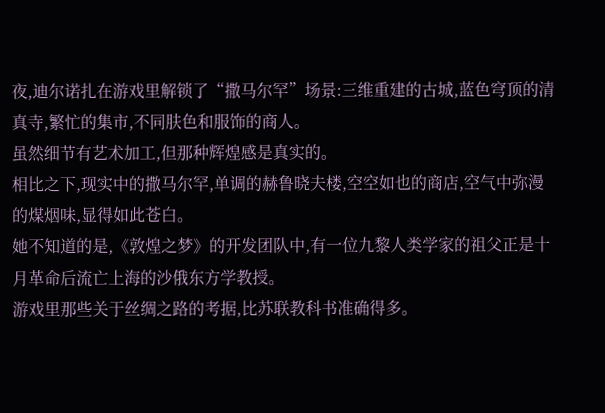夜,迪尔诺扎在游戏里解锁了“撒马尔罕”场景:三维重建的古城,蓝色穹顶的清真寺,繁忙的集市,不同肤色和服饰的商人。
虽然细节有艺术加工,但那种辉煌感是真实的。
相比之下,现实中的撒马尔罕,单调的赫鲁晓夫楼,空空如也的商店,空气中弥漫的煤烟味,显得如此苍白。
她不知道的是,《敦煌之梦》的开发团队中,有一位九黎人类学家的祖父正是十月革命后流亡上海的沙俄东方学教授。
游戏里那些关于丝绸之路的考据,比苏联教科书准确得多。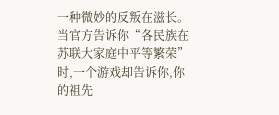一种微妙的反叛在滋长。
当官方告诉你“各民族在苏联大家庭中平等繁荣”时,一个游戏却告诉你,你的祖先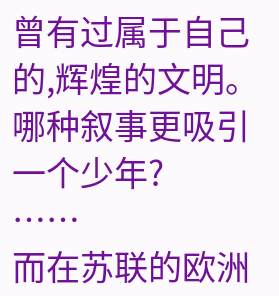曾有过属于自己的,辉煌的文明。
哪种叙事更吸引一个少年?
……
而在苏联的欧洲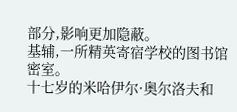部分,影响更加隐蔽。
基辅,一所精英寄宿学校的图书馆密室。
十七岁的米哈伊尔·奥尔洛夫和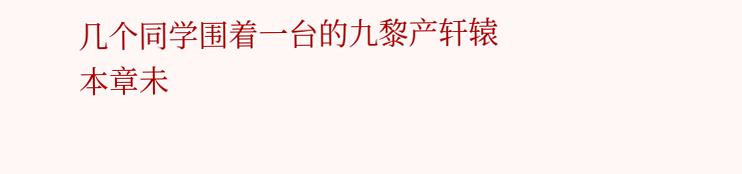几个同学围着一台的九黎产轩辕
本章未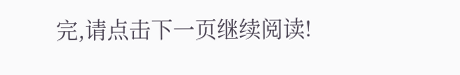完,请点击下一页继续阅读!